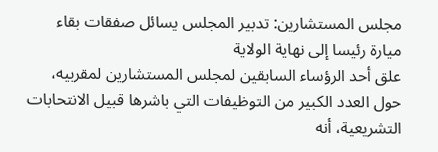مجلس المستشارين: تدبير المجلس يسائل صفقات بقاء ميارة رئيسا إلى نهاية الولاية
علق أحد الرؤساء السابقين لمجلس المستشارين لمقربيه، حول العدد الكبير من التوظيفات التي باشرها قبيل الانتحابات التشريعية، أنه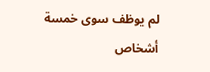لم يوظف سوى خمسة أشخاص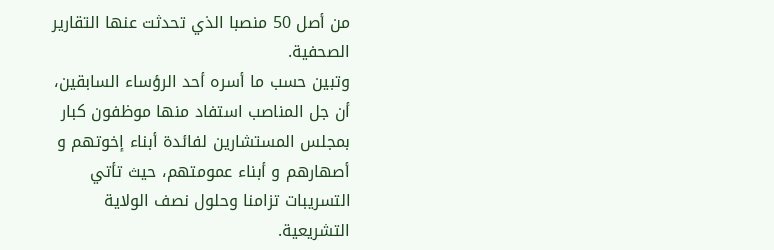من أصل 50 منصبا الذي تحدثت عنها التقارير الصحفية.
وتبين حسب ما أسره أحد الرؤساء السابقين، أن جل المناصب استفاد منها موظفون كبار بمجلس المستشارين لفائدة أبناء إخوتهم و أصهارهم و أبناء عمومتهم، حيث تأتي التسريبات تزامنا وحلول نصف الولاية التشريعية.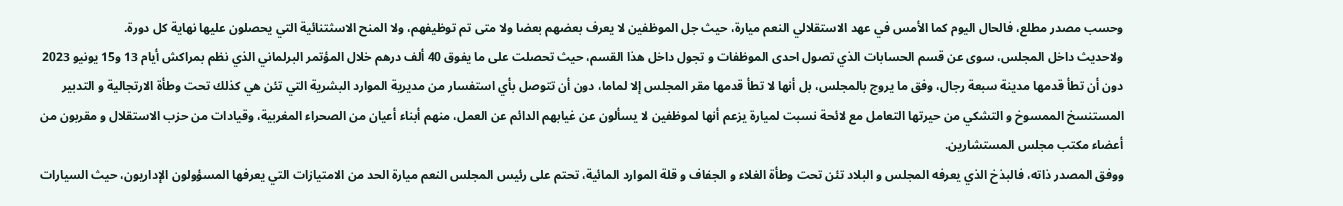وحسب مصدر مطلع، فالحال اليوم كما الأمس في عهد الاستقلالي النعم ميارة، حيث جل الموظفين لا يعرف بعضهم بعضا ولا متى تم توظيفهم، ولا المنح الاسثتنائية التي يحصلون عليها نهاية كل دورة.
ولاحديث داخل المجلس، سوى عن قسم الحسابات الذي تصول احدى الموظفات و تجول داخل هذا القسم، حيث تحصلت على ما يفوق 40 ألف درهم خلال المؤتمر البرلماني الذي نظم بمراكش أيام 13 و15 يونيو 2023 دون أن تطأ قدمها مدينة سبعة رجال، وفق ما يروج بالمجلس، بل أنها لا تطأ قدمها مقر المجلس إلا لماما، دون أن تتوصل بأي استفسار من مديرية الموارد البشرية التي تئن هي كذلك تحت وطأة الارتجالية و التدبير المستنسخ الممسوخ و التشكي من حيرتها التعامل مع لائحة نسبت لميارة يزعم أنها لموظفين لا يسألون عن غيابهم الدائم عن العمل، منهم أبناء أعيان من الصحراء المغربية، وقيادات من حزب الاستقلال و مقربون من أعضاء مكتب مجلس المستشارين.
ووفق المصدر ذاته، فالبذخ الذي يعرفه المجلس و البلاد تئن تحت وطأة الغلاء و الجفاف و قلة الموارد المائية، تحتم على رئيس المجلس النعم ميارة الحد من الامتيازات التي يعرفها المسؤولون الإداريون، حيث السيارات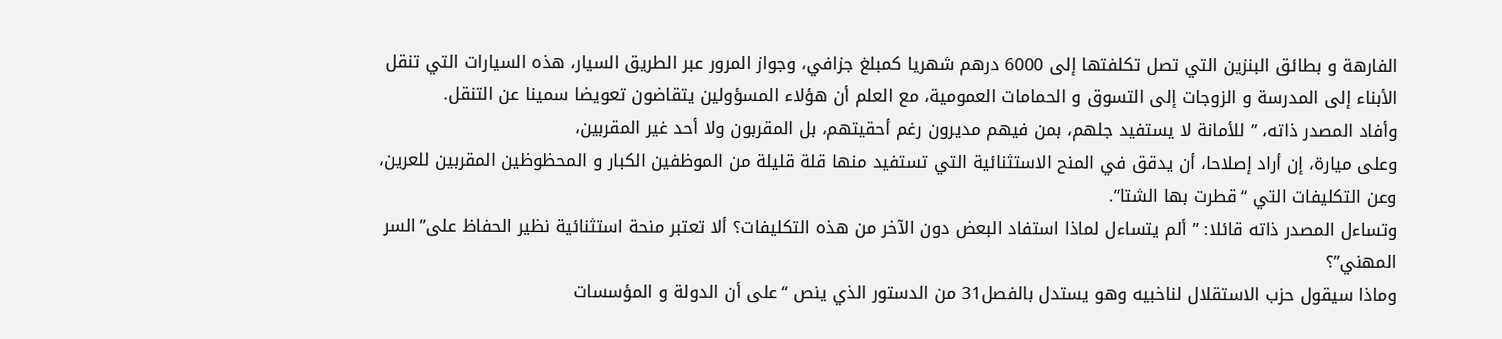الفارهة و بطائق البنزين التي تصل تكلفتها إلى 6000 درهم شهريا كمبلغ جزافي، وجواز المرور عبر الطريق السيار، هذه السيارات التي تنقل الأبناء إلى المدرسة و الزوجات إلى التسوق و الحمامات العمومية، مع العلم أن هؤلاء المسؤولين يتقاضون تعويضا سمينا عن التنقل.
وأفاد المصدر ذاته، ” للأمانة لا يستفيد جلهم، بمن فيهم مديرون رغم أحقيتهم، بل المقربون ولا أحد غير المقربين،
وعلى ميارة، إن أراد إصلاحا، أن يدقق في المنح الاستثنائية التي تستفيد منها قلة قليلة من الموظفين الكبار و المحظوظين المقربين للعرين، وعن التكليفات التي “قطرت بها الشتا”.
وتساءل المصدر ذاته قائلا: ” ألم يتساءل لماذا استفاد البعض دون الآخر من هذه التكليفات؟ ألا تعتبر منحة استثنائية نظير الحفاظ على”السر المهني”؟
وماذا سيقول حزب الاستقلال لناخبيه وهو يستدل بالفصل31 من الدستور الذي ينص “على أن الدولة و المؤسسات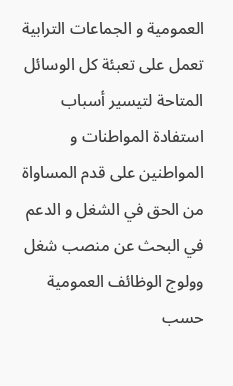العمومية و الجماعات الترابية تعمل على تعبئة كل الوسائل المتاحة لتيسير أسباب استفادة المواطنات و المواطنين على قدم المساواة من الحق في الشغل و الدعم في البحث عن منصب شغل وولوج الوظائف العمومية حسب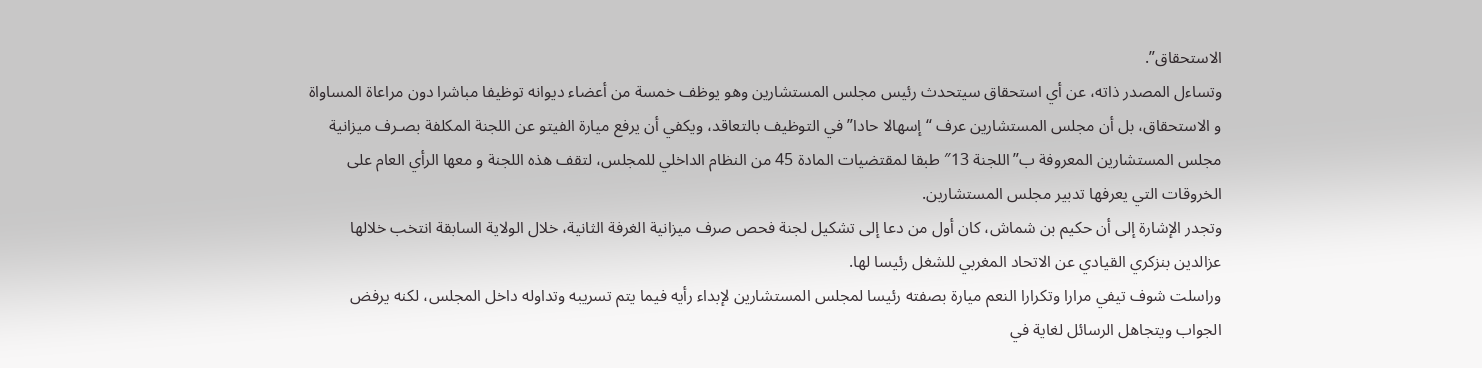الاستحقاق”.
وتساءل المصدر ذاته، عن أي استحقاق سيتحدث رئيس مجلس المستشارين وهو يوظف خمسة من أعضاء ديوانه توظيفا مباشرا دون مراعاة المساواة و الاستحقاق، بل أن مجلس المستشارين عرف “إسهالا حادا” في التوظيف بالتعاقد، ويكفي أن يرفع ميارة الفيتو عن اللجنة المكلفة بصـرف ميزانية مجلس المستشارين المعروفة ب”اللجنة 13″ طبقا لمقتضيات المادة 45 من النظام الداخلي للمجلس، لتقف هذه اللجنة و معها الرأي العام على الخروقات التي يعرفها تدبير مجلس المستشارين.
وتجدر الإشارة إلى أن حكيم بن شماش، كان أول من دعا إلى تشكيل لجنة فحص صرف ميزانية الغرفة الثانية، خلال الولاية السابقة انتخب خلالها عزالدين بنزكري القيادي عن الاتحاد المغربي للشغل رئيسا لها.
وراسلت شوف تيفي مرارا وتكرارا النعم ميارة بصفته رئيسا لمجلس المستشارين لإبداء رأيه فيما يتم تسريبه وتداوله داخل المجلس، لكنه يرفض الجواب ويتجاهل الرسائل لغاية في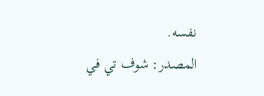نفسه.
المصدر: شوف تي في